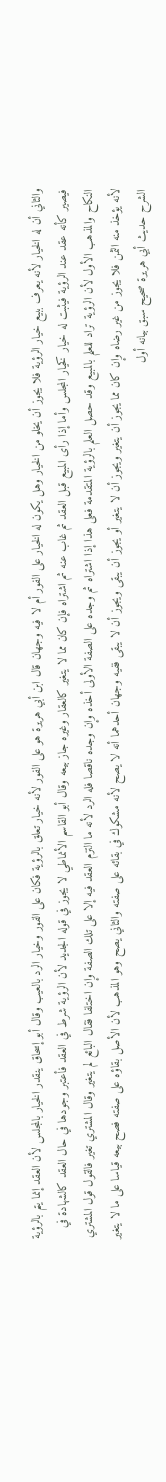والثاني أن له الخيار لأنه يعرف ببيع خيار الرؤية فلا يجوز أن يخلو من الخيار وهل يكون له الخيار على الفور أم لا فيه وجهان قال ابن أبي هريرة هو على الفور لأنه خيار تعلق بالرؤية فكان على الفور وخيار الرد بالعيب وقال أبو إسحاق ينقدر الخيار بالمجلس لأن العقد إنما يتم بالرؤية فيصير كأنه عقد عند الرؤية فيثبت له خيار كخيار المجلس وأما إذا رأى المبيع قبل العقد ثم غاب عنه ثم اشتراه فإن كان مما لا يتغير كالعقار وغيره جاز بيعه وقال أبو القاسم الأنماطي لا يجوز في قوله الجديد لأن الرؤية شرط في العقد فأعتبر وجودها في حال العقد كالشهادة في النكاح والمذهب الأول لأن الرؤية تراد للعلم بالمبيع وقد حصل العلم بالرؤية المتقدمة فعلى هذا إذا اشتراه ثم وجده على الصفة الأولى أخذه وإن وجده ناقصا فله الرد لأنه ما التزم العقد فيه إلا على تلك الصفة وإن اختلفا فقال البائع لم يتغير وقال المشتري تغير فالقول قول المشتري لأنه يؤخذ منه الثمن فلا يجوز من غير رضاه وإن كان مما يجوز أن يتغير ويجوز أن لا يتغير أو يجوز أن يبقى ويجوز أن لا يبقى ففيه وجهان أحدهما أنه لا يصح لأنه مشكوك في بقائه على صفته والثاني يصح وهو المذهب لأن الأصل بقاؤه على صفته فصح بيعه قياسا على ما لا يتغير الشرح حديث أبي هريرة صحيح سبق بيانه أول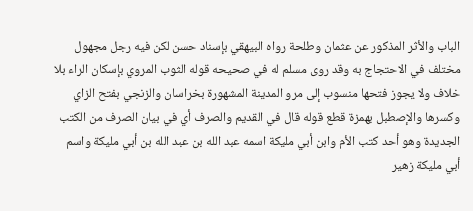الباب والأثر المذكور عن عثمان وطلحة رواه البيهقي بإسناد حسن لكن فيه رجل مجهول مختلف في الاحتجاج به وقد روى مسلم له في صحيحه قوله الثوب المروي بإسكان الراء بلا خلاف ولا يجوز فتحها منسوب إلى مرو المدينة المشهورة بخراسان والزنجي بفتح الزاي وكسرها والإصطبل بهمزة قطع قوله قال في القديم والصرف أي في بيان الصرف من الكتب الجديدة وهو أحد كتب الأم وابن أبي مليكة اسمه عبد الله بن عبد الله بن أبي مليكة واسم أبي مليكة زهير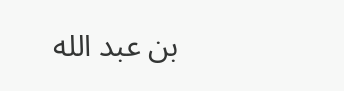بن عبد الله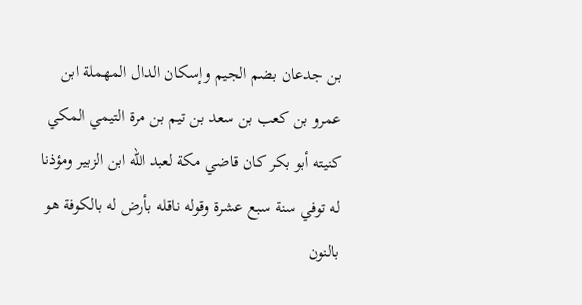بن جدعان بضم الجيم وإسكان الدال المهملة ابن عمرو بن كعب بن سعد بن تيم بن مرة التيمي المكي كنيته أبو بكر كان قاضي مكة لعبد الله ابن الزبير ومؤذنا له توفي سنة سبع عشرة وقوله ناقله بأرض له بالكوفة هو بالنون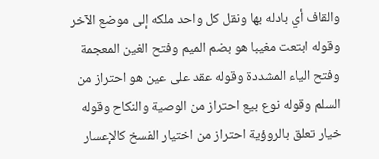والقاف أي بادله بها ونقل كل واحد ملكه إلى موضع الآخر وقوله ابتعت مغيبا هو بضم الميم وفتح الغين المعجمة وفتح الياء المشددة وقوله عقد على عين هو احتراز من السلم وقوله نوع بيع احتراز من الوصية والنكاح وقوله خيار تعلق بالروؤية احتراز من اختيار الفسخ كالإعسار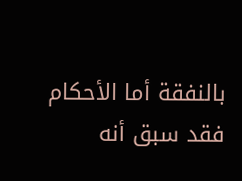بالنفقة أما الأحكام فقد سبق أنه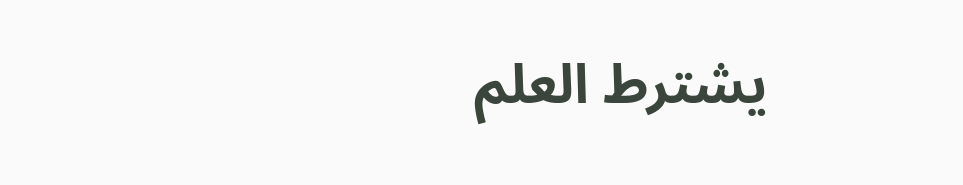يشترط العلم